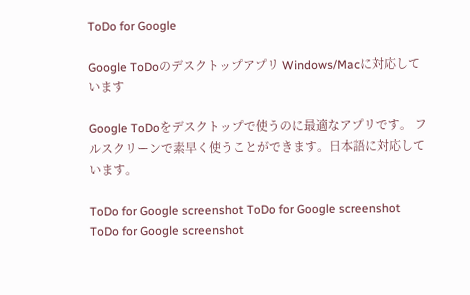ToDo for Google

Google ToDoのデスクトップアプリ Windows/Macに対応しています

Google ToDoをデスクトップで使うのに最適なアプリです。 フルスクリーンで素早く使うことができます。日本語に対応しています。

ToDo for Google screenshot ToDo for Google screenshot
ToDo for Google screenshot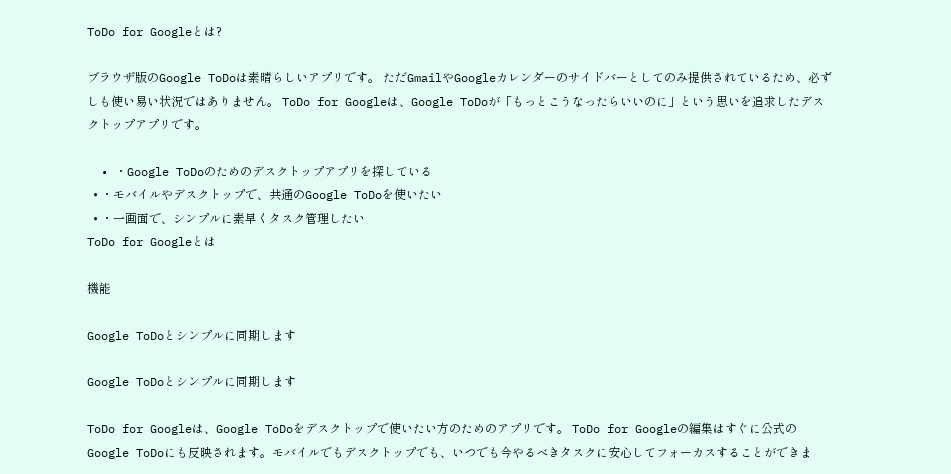ToDo for Googleとは?

ブラウザ版のGoogle ToDoは素晴らしいアプリです。 ただGmailやGoogleカレンダーのサイドバーとしてのみ提供されているため、必ずしも使い易い状況ではありません。 ToDo for Googleは、Google ToDoが「もっとこうなったらいいのに」という思いを追求したデスクトップアプリです。

  • ・Google ToDoのためのデスクトップアプリを探している
  • ・モバイルやデスクトップで、共通のGoogle ToDoを使いたい
  • ・一画面で、シンプルに素早くタスク管理したい
ToDo for Googleとは

機能

Google ToDoとシンプルに同期します

Google ToDoとシンプルに同期します

ToDo for Googleは、Google ToDoをデスクトップで使いたい方のためのアプリです。 ToDo for Googleの編集はすぐに公式のGoogle ToDoにも反映されます。モバイルでもデスクトップでも、いつでも今やるべきタスクに安心してフォーカスすることができま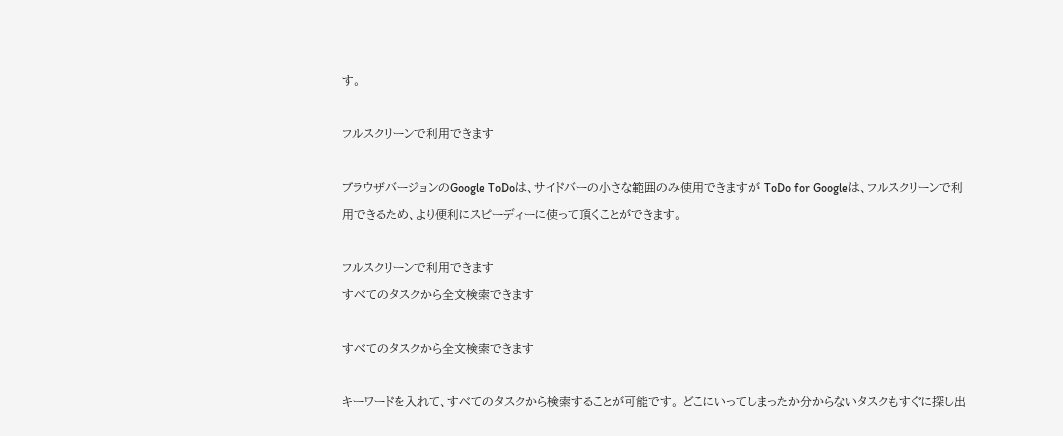す。

フルスクリーンで利用できます

ブラウザバージョンのGoogle ToDoは、サイドバーの小さな範囲のみ使用できますが ToDo for Googleは、フルスクリーンで利用できるため、より便利にスピーディーに使って頂くことができます。

フルスクリーンで利用できます
すべてのタスクから全文検索できます

すべてのタスクから全文検索できます

キーワードを入れて、すべてのタスクから検索することが可能です。 どこにいってしまったか分からないタスクもすぐに探し出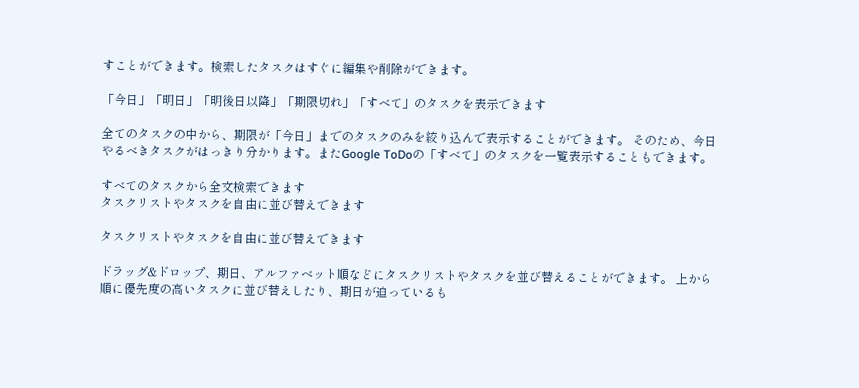すことができます。検索したタスクはすぐに編集や削除ができます。

「今日」「明日」「明後日以降」「期限切れ」「すべて」のタスクを表示できます

全てのタスクの中から、期限が「今日」までのタスクのみを絞り込んで表示することができます。 そのため、今日やるべきタスクがはっきり分かります。またGoogle ToDoの「すべて」のタスクを一覧表示することもできます。

すべてのタスクから全文検索できます
タスクリストやタスクを自由に並び替えできます

タスクリストやタスクを自由に並び替えできます

ドラッグ&ドロップ、期日、アルファベット順などにタスクリストやタスクを並び替えることができます。 上から順に優先度の高いタスクに並び替えしたり、期日が迫っているも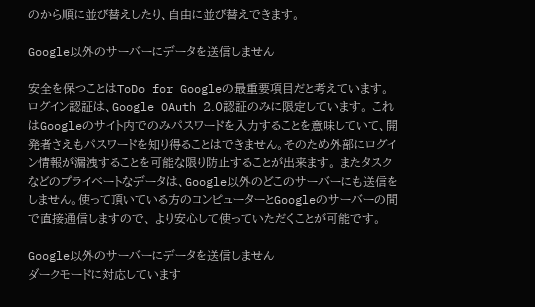のから順に並び替えしたり、自由に並び替えできます。

Google以外のサーバーにデータを送信しません

安全を保つことはToDo for Googleの最重要項目だと考えています。 ログイン認証は、Google OAuth 2.0認証のみに限定しています。 これはGoogleのサイト内でのみパスワードを入力することを意味していて、開発者さえもパスワードを知り得ることはできません。そのため外部にログイン情報が漏洩することを可能な限り防止することが出来ます。 またタスクなどのプライベートなデータは、Google以外のどこのサーバーにも送信をしません。使って頂いている方のコンピューターとGoogleのサーバーの間で直接通信しますので、 より安心して使っていただくことが可能です。

Google以外のサーバーにデータを送信しません
ダークモードに対応しています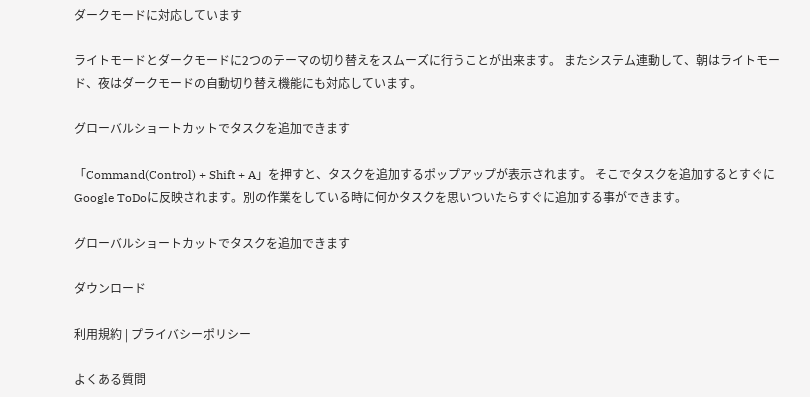ダークモードに対応しています

ライトモードとダークモードに2つのテーマの切り替えをスムーズに行うことが出来ます。 またシステム連動して、朝はライトモード、夜はダークモードの自動切り替え機能にも対応しています。

グローバルショートカットでタスクを追加できます

「Command(Control) + Shift + A」を押すと、タスクを追加するポップアップが表示されます。 そこでタスクを追加するとすぐにGoogle ToDoに反映されます。別の作業をしている時に何かタスクを思いついたらすぐに追加する事ができます。

グローバルショートカットでタスクを追加できます

ダウンロード

利用規約 | プライバシーポリシー

よくある質問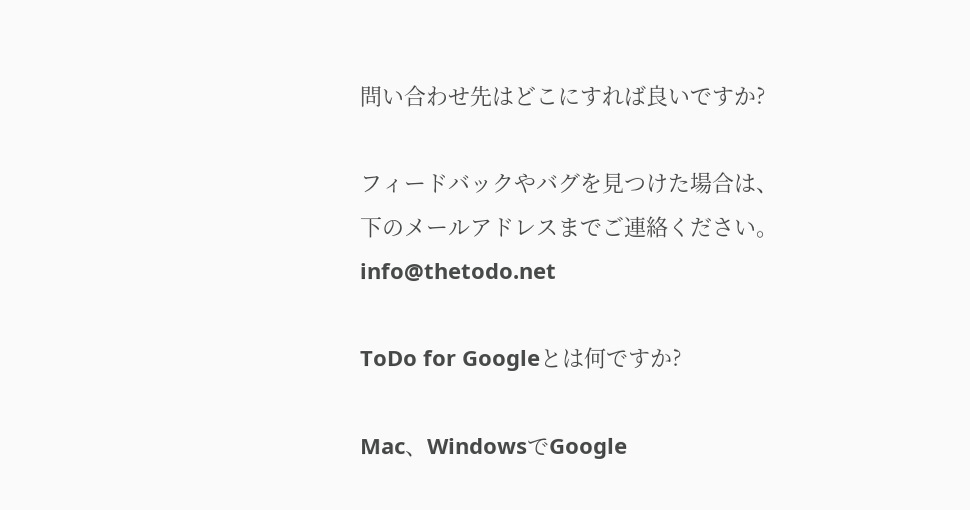問い合わせ先はどこにすれば良いですか?

フィードバックやバグを見つけた場合は、下のメールアドレスまでご連絡ください。 info@thetodo.net

ToDo for Googleとは何ですか?

Mac、WindowsでGoogle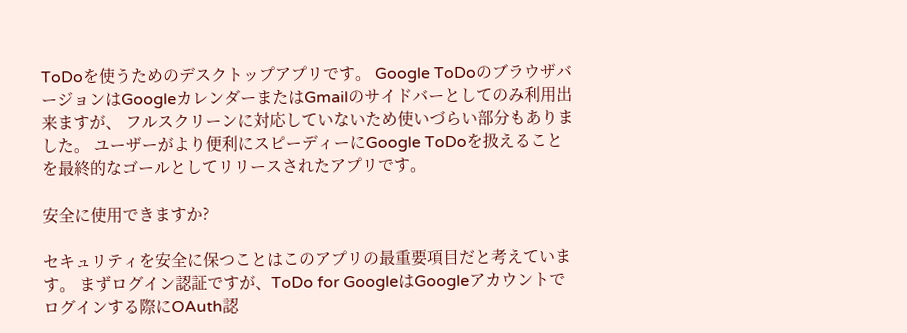ToDoを使うためのデスクトップアプリです。 Google ToDoのブラウザバージョンはGoogleカレンダーまたはGmailのサイドバーとしてのみ利用出来ますが、 フルスクリーンに対応していないため使いづらい部分もありました。 ユーザーがより便利にスピーディーにGoogle ToDoを扱えることを最終的なゴールとしてリリースされたアプリです。

安全に使用できますか?

セキュリティを安全に保つことはこのアプリの最重要項目だと考えています。 まずログイン認証ですが、ToDo for GoogleはGoogleアカウントでログインする際にOAuth認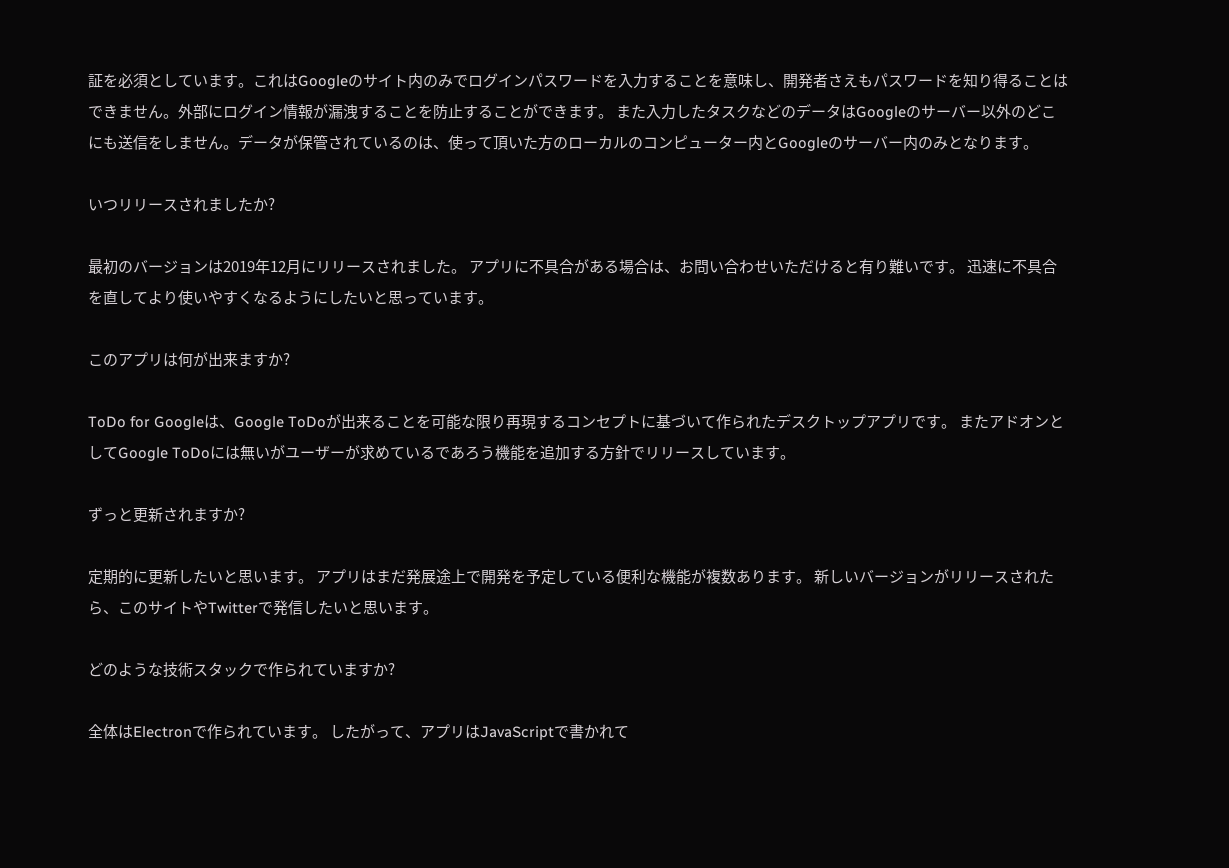証を必須としています。これはGoogleのサイト内のみでログインパスワードを入力することを意味し、開発者さえもパスワードを知り得ることはできません。外部にログイン情報が漏洩することを防止することができます。 また入力したタスクなどのデータはGoogleのサーバー以外のどこにも送信をしません。データが保管されているのは、使って頂いた方のローカルのコンピューター内とGoogleのサーバー内のみとなります。

いつリリースされましたか?

最初のバージョンは2019年12月にリリースされました。 アプリに不具合がある場合は、お問い合わせいただけると有り難いです。 迅速に不具合を直してより使いやすくなるようにしたいと思っています。

このアプリは何が出来ますか?

ToDo for Googleは、Google ToDoが出来ることを可能な限り再現するコンセプトに基づいて作られたデスクトップアプリです。 またアドオンとしてGoogle ToDoには無いがユーザーが求めているであろう機能を追加する方針でリリースしています。

ずっと更新されますか?

定期的に更新したいと思います。 アプリはまだ発展途上で開発を予定している便利な機能が複数あります。 新しいバージョンがリリースされたら、このサイトやTwitterで発信したいと思います。

どのような技術スタックで作られていますか?

全体はElectronで作られています。 したがって、アプリはJavaScriptで書かれて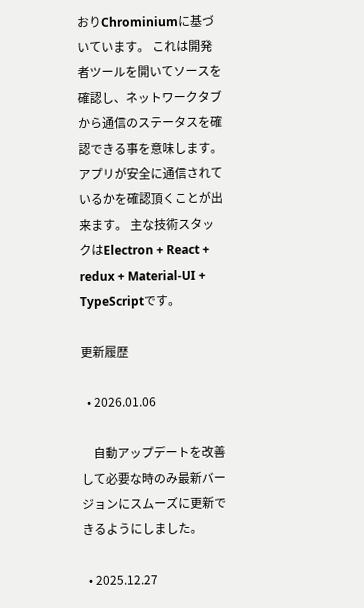おりChrominiumに基づいています。 これは開発者ツールを開いてソースを確認し、ネットワークタブから通信のステータスを確認できる事を意味します。 アプリが安全に通信されているかを確認頂くことが出来ます。 主な技術スタックはElectron + React + redux + Material-UI + TypeScriptです。

更新履歴

  • 2026.01.06

    自動アップデートを改善して必要な時のみ最新バージョンにスムーズに更新できるようにしました。

  • 2025.12.27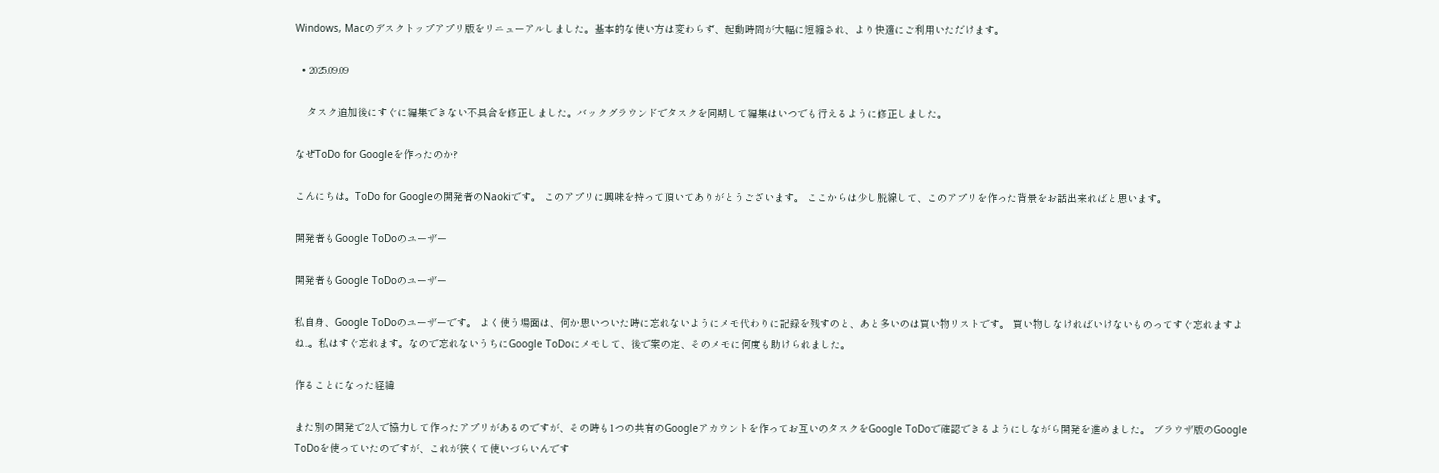Windows, Macのデスクトップアプリ版をリニューアルしました。基本的な使い方は変わらず、起動時間が大幅に短縮され、より快適にご利用いただけます。

  • 2025.09.09

    タスク追加後にすぐに編集できない不具合を修正しました。バックグラウンドでタスクを同期して編集はいつでも行えるように修正しました。

なぜToDo for Googleを作ったのか?

こんにちは。ToDo for Googleの開発者のNaokiです。 このアプリに興味を持って頂いてありがとうございます。 ここからは少し脱線して、このアプリを作った背景をお話出来ればと思います。

開発者もGoogle ToDoのユーザー

開発者もGoogle ToDoのユーザー

私自身、Google ToDoのユーザーです。 よく使う場面は、何か思いついた時に忘れないようにメモ代わりに記録を残すのと、あと多いのは買い物リストです。 買い物しなければいけないものってすぐ忘れますよね..。私はすぐ忘れます。なので忘れないうちにGoogle ToDoにメモして、後で案の定、そのメモに何度も助けられました。

作ることになった経緯

また別の開発で2人で協力して作ったアプリがあるのですが、その時も1つの共有のGoogleアカウントを作ってお互いのタスクをGoogle ToDoで確認できるようにしながら開発を進めました。 ブラウザ版のGoogle ToDoを使っていたのですが、これが狭くて使いづらいんです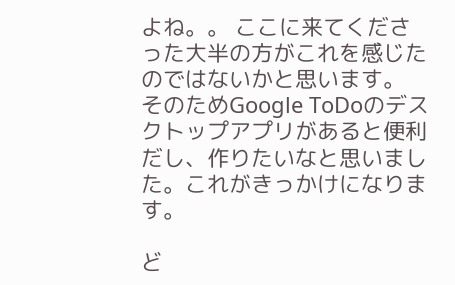よね。。 ここに来てくださった大半の方がこれを感じたのではないかと思います。 そのためGoogle ToDoのデスクトップアプリがあると便利だし、作りたいなと思いました。これがきっかけになります。

ど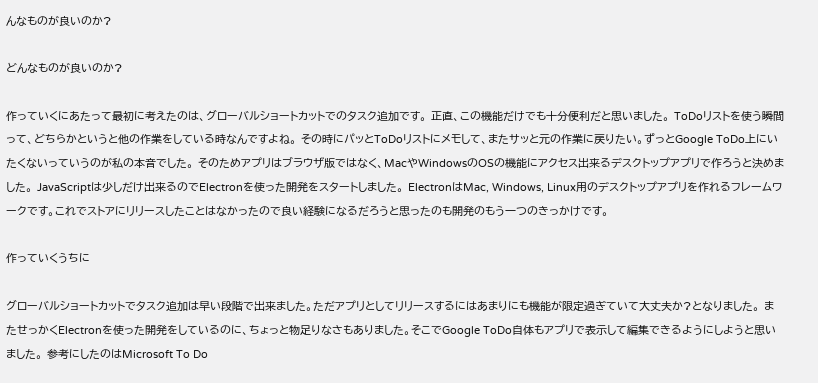んなものが良いのか?

どんなものが良いのか?

作っていくにあたって最初に考えたのは、グローバルショートカットでのタスク追加です。 正直、この機能だけでも十分便利だと思いました。 ToDoリストを使う瞬間って、どちらかというと他の作業をしている時なんですよね。 その時にパッとToDoリストにメモして、またサッと元の作業に戻りたい。ずっとGoogle ToDo上にいたくないっていうのが私の本音でした。 そのためアプリはブラウザ版ではなく、MacやWindowsのOSの機能にアクセス出来るデスクトップアプリで作ろうと決めました。 JavaScriptは少しだけ出来るのでElectronを使った開発をスタートしました。 ElectronはMac, Windows, Linux用のデスクトップアプリを作れるフレームワークです。これでストアにリリースしたことはなかったので良い経験になるだろうと思ったのも開発のもう一つのきっかけです。

作っていくうちに

グローバルショートカットでタスク追加は早い段階で出来ました。ただアプリとしてリリースするにはあまりにも機能が限定過ぎていて大丈夫か?となりました。 またせっかくElectronを使った開発をしているのに、ちょっと物足りなさもありました。そこでGoogle ToDo自体もアプリで表示して編集できるようにしようと思いました。 参考にしたのはMicrosoft To Do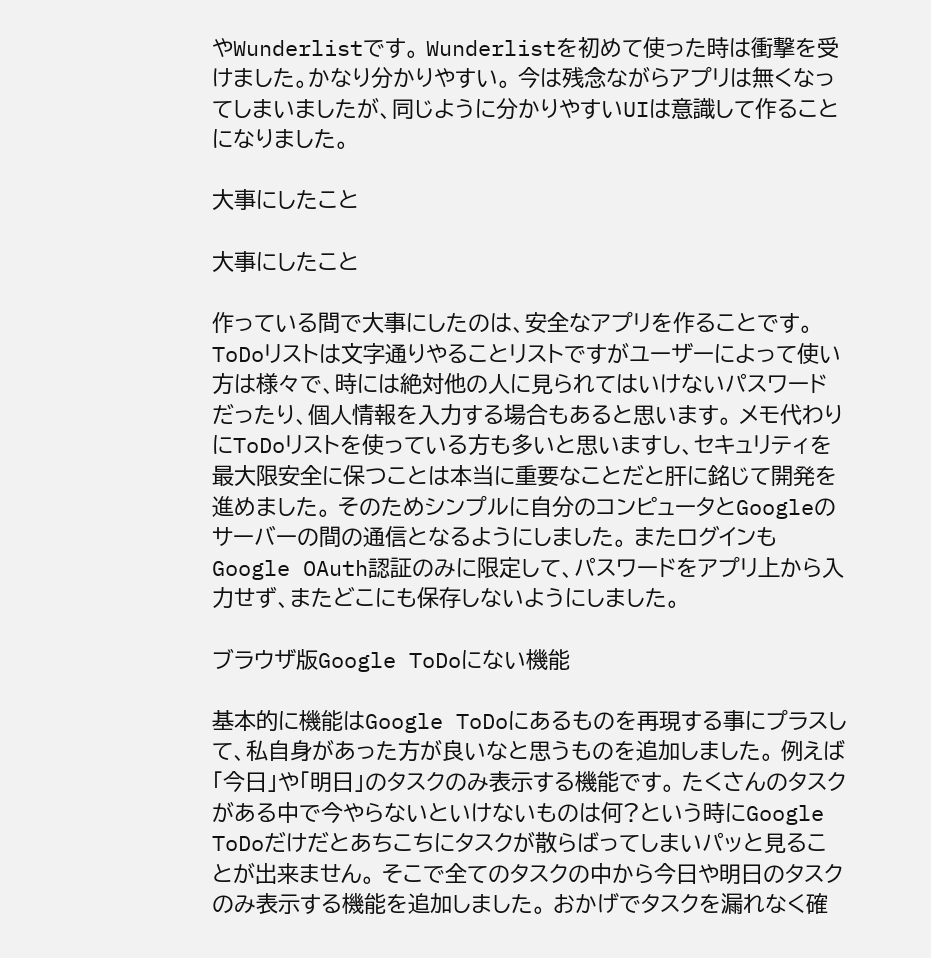やWunderlistです。 Wunderlistを初めて使った時は衝撃を受けました。かなり分かりやすい。 今は残念ながらアプリは無くなってしまいましたが、同じように分かりやすいUIは意識して作ることになりました。

大事にしたこと

大事にしたこと

作っている間で大事にしたのは、安全なアプリを作ることです。 ToDoリストは文字通りやることリストですがユーザーによって使い方は様々で、時には絶対他の人に見られてはいけないパスワードだったり、個人情報を入力する場合もあると思います。 メモ代わりにToDoリストを使っている方も多いと思いますし、セキュリティを最大限安全に保つことは本当に重要なことだと肝に銘じて開発を進めました。 そのためシンプルに自分のコンピュータとGoogleのサーバーの間の通信となるようにしました。 またログインもGoogle OAuth認証のみに限定して、パスワードをアプリ上から入力せず、またどこにも保存しないようにしました。

ブラウザ版Google ToDoにない機能

基本的に機能はGoogle ToDoにあるものを再現する事にプラスして、私自身があった方が良いなと思うものを追加しました。 例えば「今日」や「明日」のタスクのみ表示する機能です。 たくさんのタスクがある中で今やらないといけないものは何?という時にGoogle ToDoだけだとあちこちにタスクが散らばってしまいパッと見ることが出来ません。 そこで全てのタスクの中から今日や明日のタスクのみ表示する機能を追加しました。 おかげでタスクを漏れなく確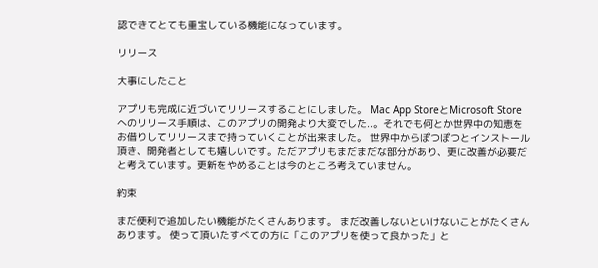認できてとても重宝している機能になっています。

リリース

大事にしたこと

アプリも完成に近づいてリリースすることにしました。 Mac App StoreとMicrosoft Storeへのリリース手順は、このアプリの開発より大変でした..。それでも何とか世界中の知恵をお借りしてリリースまで持っていくことが出来ました。 世界中からぽつぽつとインストール頂き、開発者としても嬉しいです。ただアプリもまだまだな部分があり、更に改善が必要だと考えています。更新をやめることは今のところ考えていません。

約束

まだ便利で追加したい機能がたくさんあります。 まだ改善しないといけないことがたくさんあります。 使って頂いたすべての方に「このアプリを使って良かった」と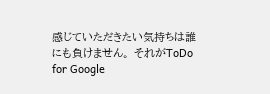感じていただきたい気持ちは誰にも負けません。 それがToDo for Google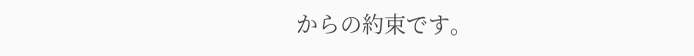からの約束です。